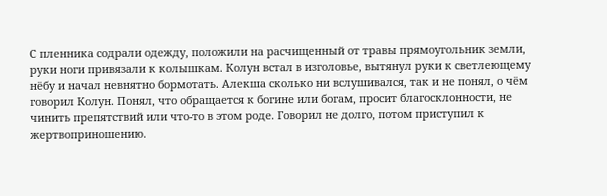С пленника содрали одежду, положили на расчищенный от травы прямоугольник земли, руки ноги привязали к колышкам. Колун встал в изголовье, вытянул руки к светлеющему нёбу и начал невнятно бормотать. Алекша сколько ни вслушивался, так и не понял, о чём говорил Колун. Понял, что обращается к богине или богам, просит благосклонности, не чинить препятствий или что-то в этом роде. Говорил не долго, потом приступил к жертвоприношению.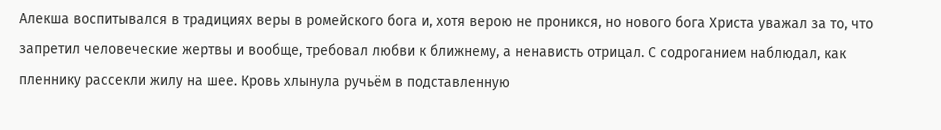Алекша воспитывался в традициях веры в ромейского бога и, хотя верою не проникся, но нового бога Христа уважал за то, что запретил человеческие жертвы и вообще, требовал любви к ближнему, а ненависть отрицал. С содроганием наблюдал, как пленнику рассекли жилу на шее. Кровь хлынула ручьём в подставленную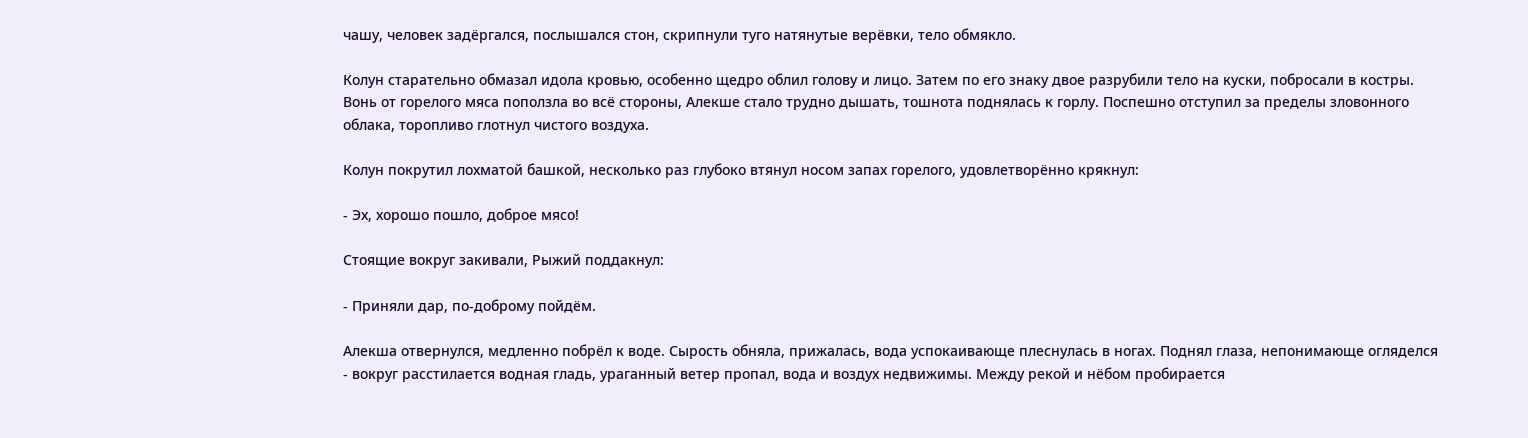чашу, человек задёргался, послышался стон, скрипнули туго натянутые верёвки, тело обмякло.

Колун старательно обмазал идола кровью, особенно щедро облил голову и лицо. Затем по его знаку двое разрубили тело на куски, побросали в костры. Вонь от горелого мяса поползла во всё стороны, Алекше стало трудно дышать, тошнота поднялась к горлу. Поспешно отступил за пределы зловонного облака, торопливо глотнул чистого воздуха.

Колун покрутил лохматой башкой, несколько раз глубоко втянул носом запах горелого, удовлетворённо крякнул:

- Эх, хорошо пошло, доброе мясо!

Стоящие вокруг закивали, Рыжий поддакнул:

- Приняли дар, по-доброму пойдём.

Алекша отвернулся, медленно побрёл к воде. Сырость обняла, прижалась, вода успокаивающе плеснулась в ногах. Поднял глаза, непонимающе огляделся - вокруг расстилается водная гладь, ураганный ветер пропал, вода и воздух недвижимы. Между рекой и нёбом пробирается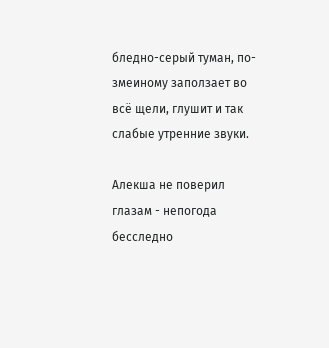бледно-серый туман, по-змеиному заползает во всё щели, глушит и так слабые утренние звуки.

Алекша не поверил глазам - непогода бесследно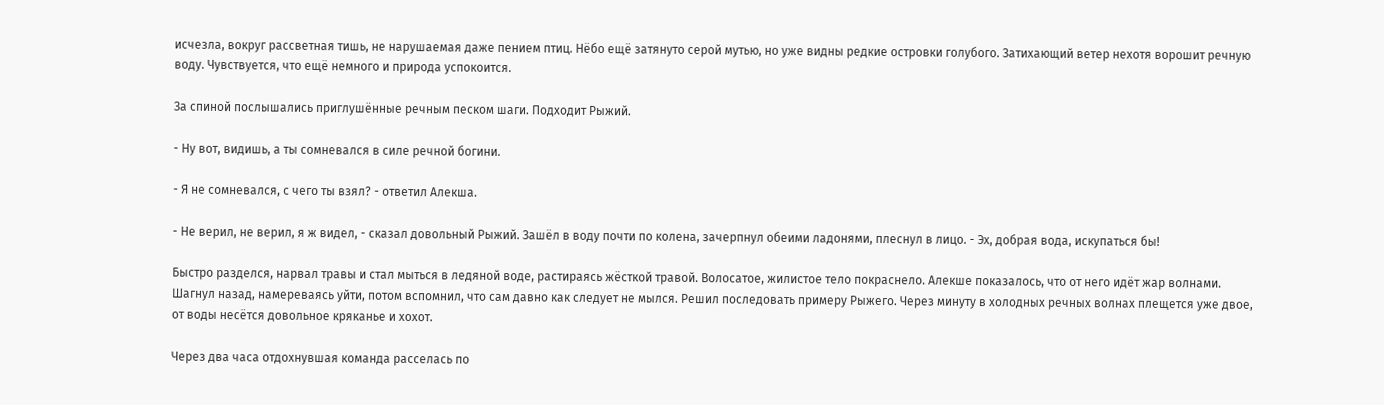исчезла, вокруг рассветная тишь, не нарушаемая даже пением птиц. Нёбо ещё затянуто серой мутью, но уже видны редкие островки голубого. Затихающий ветер нехотя ворошит речную воду. Чувствуется, что ещё немного и природа успокоится.

За спиной послышались приглушённые речным песком шаги. Подходит Рыжий.

- Ну вот, видишь, а ты сомневался в силе речной богини.

- Я не сомневался, с чего ты взял? - ответил Алекша.

- Не верил, не верил, я ж видел, - сказал довольный Рыжий. Зашёл в воду почти по колена, зачерпнул обеими ладонями, плеснул в лицо. - Эх, добрая вода, искупаться бы!

Быстро разделся, нарвал травы и стал мыться в ледяной воде, растираясь жёсткой травой. Волосатое, жилистое тело покраснело. Алекше показалось, что от него идёт жар волнами. Шагнул назад, намереваясь уйти, потом вспомнил, что сам давно как следует не мылся. Решил последовать примеру Рыжего. Через минуту в холодных речных волнах плещется уже двое, от воды несётся довольное кряканье и хохот.

Через два часа отдохнувшая команда расселась по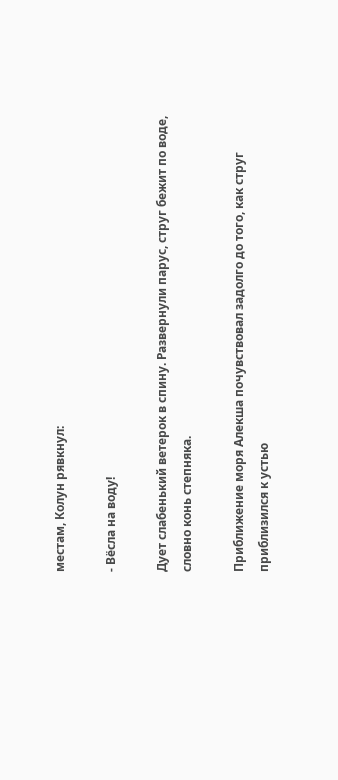местам, Колун рявкнул:

- Вёсла на воду!

Дует слабенький ветерок в спину. Развернули парус, струг бежит по воде, словно конь степняка.

Приближение моря Алекша почувствовал задолго до того, как струг приблизился к устью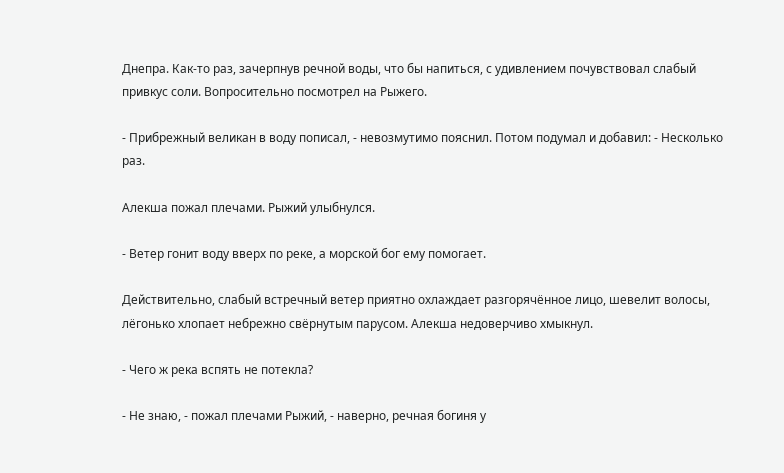Днепра. Как-то раз, зачерпнув речной воды, что бы напиться, с удивлением почувствовал слабый привкус соли. Вопросительно посмотрел на Рыжего.

- Прибрежный великан в воду пописал, - невозмутимо пояснил. Потом подумал и добавил: - Несколько раз.

Алекша пожал плечами. Рыжий улыбнулся.

- Ветер гонит воду вверх по реке, а морской бог ему помогает.

Действительно, слабый встречный ветер приятно охлаждает разгорячённое лицо, шевелит волосы, лёгонько хлопает небрежно свёрнутым парусом. Алекша недоверчиво хмыкнул.

- Чего ж река вспять не потекла?

- Не знаю, - пожал плечами Рыжий, - наверно, речная богиня у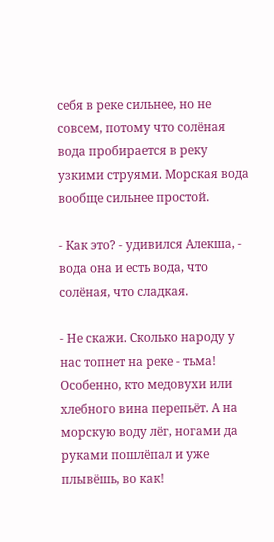себя в реке сильнее, но не совсем, потому что солёная вода пробирается в реку узкими струями. Морская вода вообще сильнее простой.

- Как это? - удивился Алекша, - вода она и есть вода, что солёная, что сладкая.

- Не скажи. Сколько народу у нас топнет на реке - тьма! Особенно, кто медовухи или хлебного вина перепьёт. А на морскую воду лёг, ногами да руками пошлёпал и уже плывёшь, во как!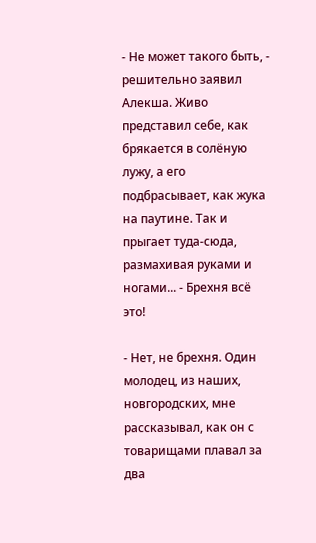- Не может такого быть, - решительно заявил Алекша. Живо представил себе, как брякается в солёную лужу, а его подбрасывает, как жука на паутине. Так и прыгает туда-сюда, размахивая руками и ногами... - Брехня всё это!

- Нет, не брехня. Один молодец, из наших, новгородских, мне рассказывал, как он с товарищами плавал за два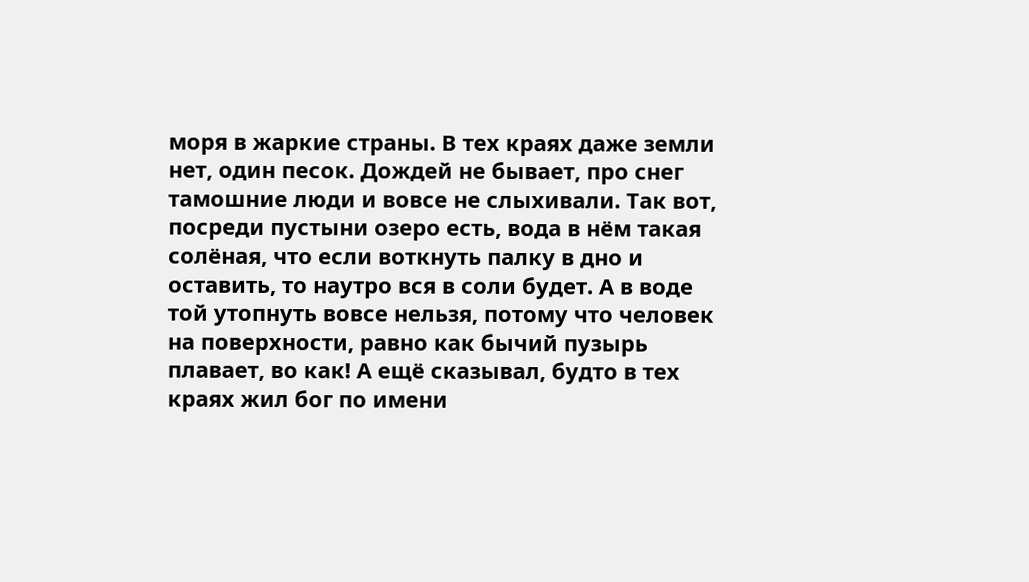моря в жаркие страны. В тех краях даже земли нет, один песок. Дождей не бывает, про снег тамошние люди и вовсе не слыхивали. Так вот, посреди пустыни озеро есть, вода в нём такая солёная, что если воткнуть палку в дно и оставить, то наутро вся в соли будет. А в воде той утопнуть вовсе нельзя, потому что человек на поверхности, равно как бычий пузырь плавает, во как! А ещё сказывал, будто в тех краях жил бог по имени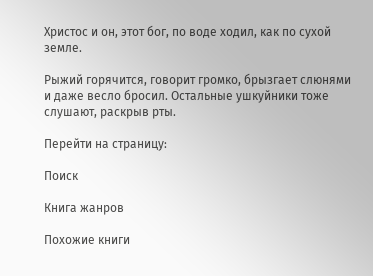Христос и он, этот бог, по воде ходил, как по сухой земле.

Рыжий горячится, говорит громко, брызгает слюнями и даже весло бросил. Остальные ушкуйники тоже слушают, раскрыв рты.

Перейти на страницу:

Поиск

Книга жанров

Похожие книги